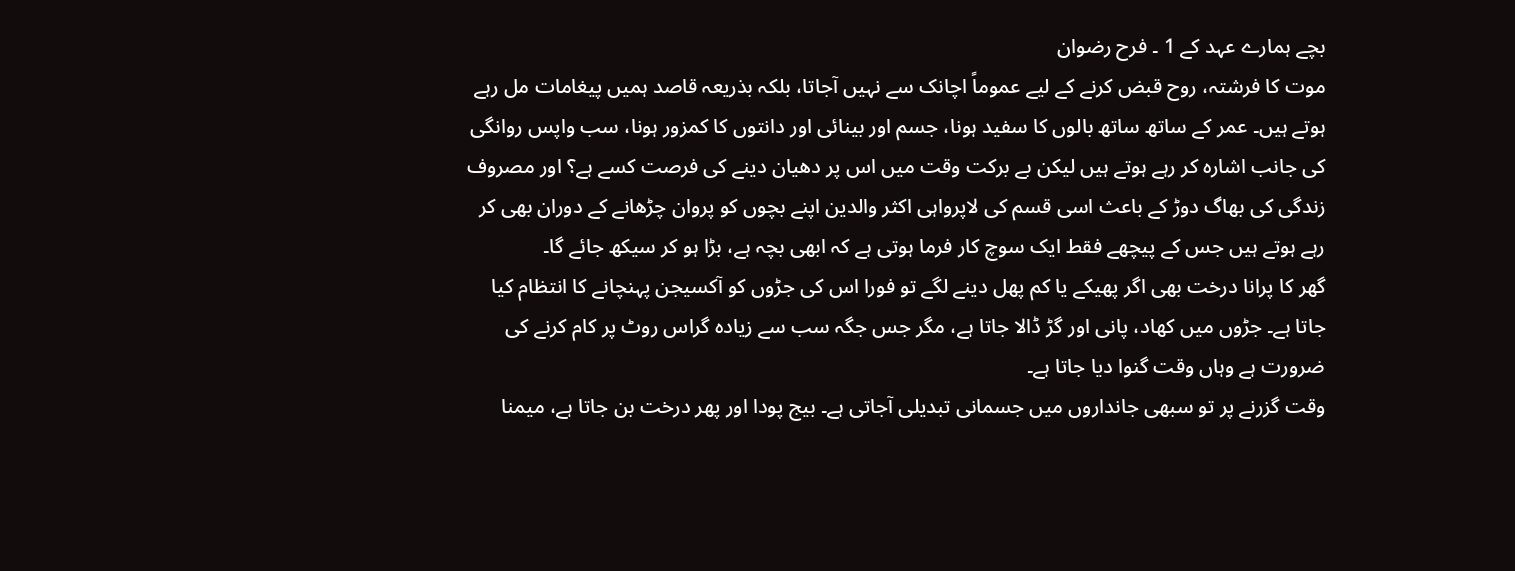بچے ہمارے عہد کے 1 ۔ فرح رضوان
موت کا فرشتہ، روح قبض کرنے کے لیے عموماً اچانک سے نہیں آجاتا، بلکہ بذریعہ قاصد ہمیں پیغامات مل رہے ہوتے ہیں۔ عمر کے ساتھ ساتھ بالوں کا سفید ہونا، جسم اور بینائی اور دانتوں کا کمزور ہونا، سب واپس روانگی کی جانب اشارہ کر رہے ہوتے ہیں لیکن بے برکت وقت میں اس پر دھیان دینے کی فرصت کسے ہے؟ اور مصروف زندگی کی بھاگ دوڑ کے باعث اسی قسم کی لاپرواہی اکثر والدین اپنے بچوں کو پروان چڑھانے کے دوران بھی کر رہے ہوتے ہیں جس کے پیچھے فقط ایک سوچ کار فرما ہوتی ہے کہ ابھی بچہ ہے، بڑا ہو کر سیکھ جائے گا۔
گھر کا پرانا درخت بھی اگر پھیکے یا کم پھل دینے لگے تو فورا اس کی جڑوں کو آکسیجن پہنچانے کا انتظام کیا جاتا ہے۔ جڑوں میں کھاد، پانی اور گڑ ڈالا جاتا ہے، مگر جس جگہ سب سے زیادہ گراس روٹ پر کام کرنے کی ضرورت ہے وہاں وقت گنوا دیا جاتا ہے۔
وقت گزرنے پر تو سبھی جانداروں میں جسمانی تبدیلی آجاتی ہے۔ بیج پودا اور پھر درخت بن جاتا ہے، میمنا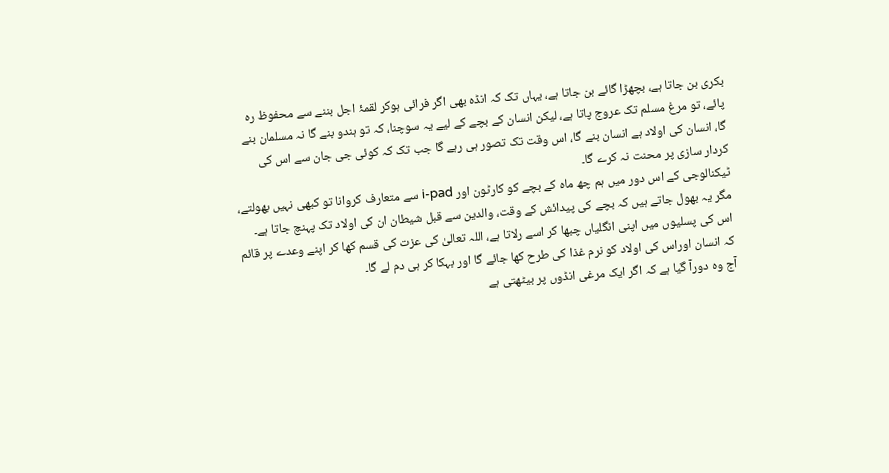بکری بن جاتا ہے، بچھڑا گائے بن جاتا ہے، یہاں تک کہ انڈہ بھی اگر فرائی ہوکر لقمۂ اجل بننے سے محفوظ رہ پائے، تو مرغ مسلم تک عروج پاتا ہے، لیکن انسان کے بچے کے لیے یہ سوچنا، کہ تو ہندو بنے گا نہ مسلمان بنے گا، انسان کی اولاد ہے انسان بنے گا، اس وقت تک تصور ہی رہے گا جب تک کہ کوئی جی جان سے اس کی کردار سازی پر محنت نہ کرے گا۔
ٹیکنالوجی کے اس دور میں ہم چھ ماہ کے بچے کو کارٹون اور i-pad سے متعارف کروانا تو کبھی نہیں بھولتے، مگر یہ بھول جاتے ہیں کہ بچے کی پیدائش کے وقت، والدین سے قبل شیطان ان کی اولاد تک پہنچ جاتا ہے۔ اس کی پسلیوں میں اپنی انگلیاں چبھا کر اسے رلاتا ہے، اللہ تعالیٰ کی عزت کی قسم کھا کر اپنے وعدے پر قائم کہ انسان اوراس کی اولاد کو نرم غذا کی طرح کھا جائے گا اور بہکا کر ہی دم لے گا۔
آج وہ دورآ گیا ہے کہ اگر ایک مرغی انڈوں پر بیٹھتی ہے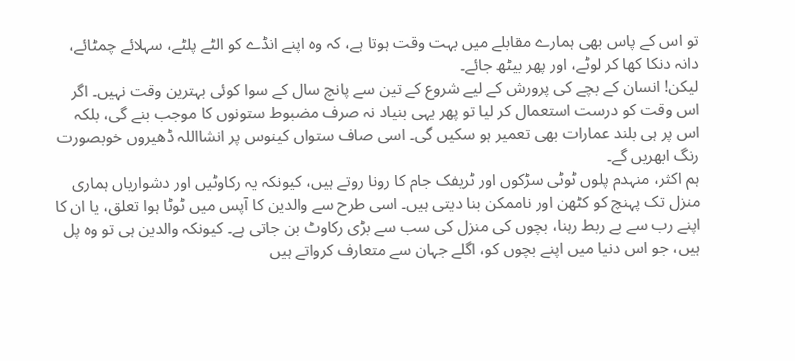تو اس کے پاس بھی ہمارے مقابلے میں بہت وقت ہوتا ہے، کہ وہ اپنے انڈے کو الٹے پلٹے، سہلائے چمٹائے، دانہ دنکا کھا کر لوٹے، اور پھر بیٹھ جائے۔
لیکن! انسان کے بچے کی پرورش کے لیے شروع کے تین سے پانچ سال کے سوا کوئی بہترین وقت نہیں۔ اگر اس وقت کو درست استعمال کر لیا تو پھر یہی بنیاد نہ صرف مضبوط ستونوں کا موجب بنے گی، بلکہ اس پر ہی بلند عمارات بھی تعمیر ہو سکیں گی۔ اسی صاف ستواں کینوس پر انشااللہ ڈھیروں خوبصورت رنگ ابھریں گے۔
ہم اکثر، منہدم پلوں ٹوٹی سڑکوں اور ٹریفک جام کا رونا روتے ہیں، کیونکہ یہ رکاوٹیں اور دشواریاں ہماری منزل تک پہنچ کو کٹھن اور ناممکن بنا دیتی ہیں۔ اسی طرح سے والدین کا آپس میں ٹوٹا ہوا تعلق، یا ان کا اپنے رب سے بے ربط رہنا، بچوں کی منزل کی سب سے بڑی رکاوٹ بن جاتی ہے۔ کیونکہ والدین ہی تو وہ پل ہیں، جو اس دنیا میں اپنے بچوں کو، اگلے جہان سے متعارف کرواتے ہیں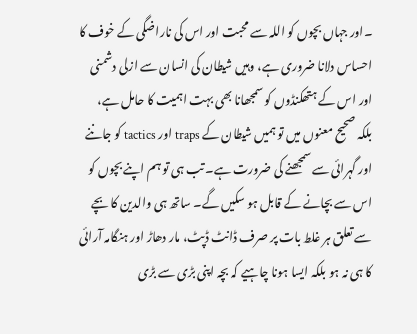۔اور جہاں بچوں کو اللہ سے محبت اور اس کی ناراضگی کے خوف کا احساس دلانا ضروری ہے، وہیں شیطان کی انسان سے ازلی دشمنی اور اس کے ہتھکنڈوں کو سمجھانا بھی بہت اہمیت کا حامل ہے، بلکہ صحیح معنوں میں تو ہمیں شیطان کے traps اور tactics کو جاننے اور گہرائی سے سمجھنے کی ضرورت ہے۔ تب ہی تو ہم اپنے بچوں کو اس سے بچانے کے قابل ہو سکیں گے۔ ساتھ ہی والدین کا بچے سے تعلق ہر غلط بات پر صرف ڈانٹ ڈپٹ، مار دھاڑ اور ہنگامہ آرائی کا ہی نہ ہو بلکہ ایسا ہونا چاہیے کہ بچہ اپنی بڑی سے بڑی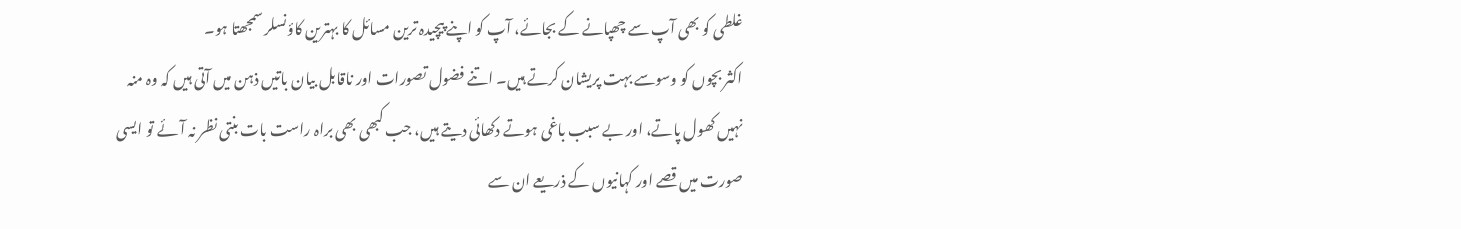غلطی کو بھی آپ سے چھپانے کے بجائے، آپ کو اپنے پیچیدہ ترین مسائل کا بہترین کاؤنسلر سمجھتا ہو۔
اکثر بچوں کو وسوسے بہت پریشان کرتے ہیں۔ اتنے فضول تصورات اور ناقابل بیان باتیں ذہن میں آتی ہیں کہ وہ منہ نہیں کھول پاتے، اور بے سبب باغی ہوتے دکھائی دیتے ہیں، جب کبھی بھی براہ راست بات بنتی نظر نہ آئے تو ایسی صورت میں قصے اور کہانیوں کے ذریعے ان سے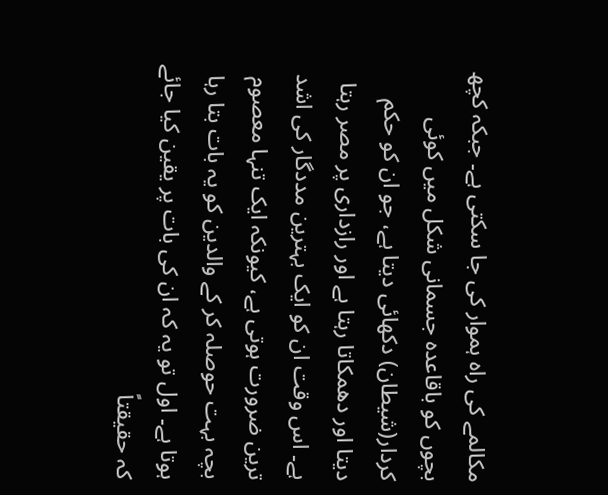مکالمے کی راہ ہموار کی جا سکتی ہے۔ جبکہ کچھ بچوں کو باقاعدہ جسمانی شکل میں کوئی کردار(شیطان) دکھائی دیتا ہے، جو ان کو حکم دیتا اور دھمکاتا رہتا ہے اور رازداری پر مصر رہتا ہے۔ اس وقت ان کو ایک بہترین مددگار کی اشد ترین ضرورت ہوتی ہے، کیونکہ ایک تنہا معصوم بچہ بہت حوصلہ کر کے والدین کو یہ بات بتا رہا ہوتا ہے۔ اول تو یہ کہ ان کی بات پر یقین کیا جائے کہ حقیقتاً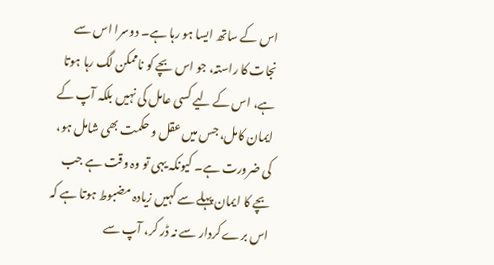اس کے ساتھ ایسا ہو رہا ہے۔ دوسرا اس سے نجات کا راستہ، جو اس بچے کو ناممکن لگ رہا ہوتا ہے، اس کے لیے کسی عامل کی نہیں بلکہ آپ کے ایمان کامل، جس میں عقل و حکمت بھی شامل ہو، کی ضرورت ہے۔ کیونکہ یہی تو وہ وقت ہے جب بچے کا ایمان پہلے سے کہیں زیادہ مضبوط ہوتا ہے کہ اس برے کردار سے نہ ڈر کر، آپ سے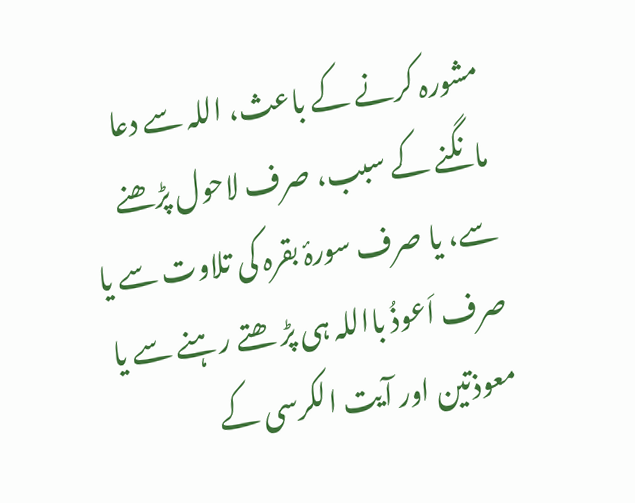مشورہ کرنے کے باعث، اللہ سے دعا مانگنے کے سبب، صرف لاحول پڑھنے سے، یا صرف سورۂ بقرہ کی تلاوت سے یا صرف اَعوذُ بااللہ ہی پڑ ھتے رہنے سے یا معوذتین اور آیت الکرسی کے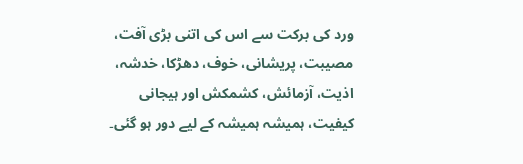ورد کی برکت سے اس کی اتنی بڑی آفت، مصیبت، پریشانی، خوف، دھڑکا، خدشہ، اذیت، آزمائش، کشمکش اور ہیجانی کیفیت، ہمیشہ ہمیشہ کے لیے دور ہو گئی۔